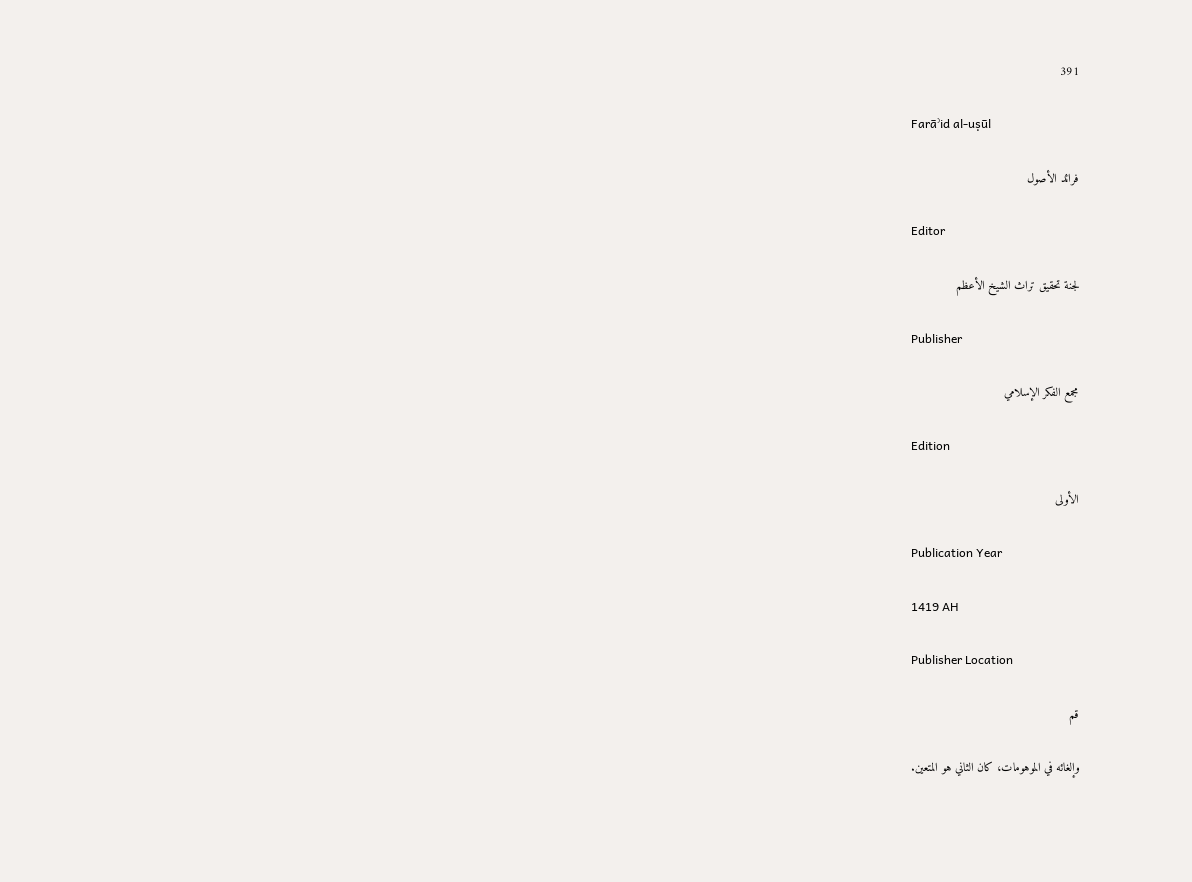391

Farāʾid al-uṣūl

فرائد الأصول

Editor

لجنة تحقيق تراث الشيخ الأعظم

Publisher

مجمع الفكر الإسلامي

Edition

الأولى

Publication Year

1419 AH

Publisher Location

قم

وإلغائه في الموهومات، كان الثاني هو المتعين.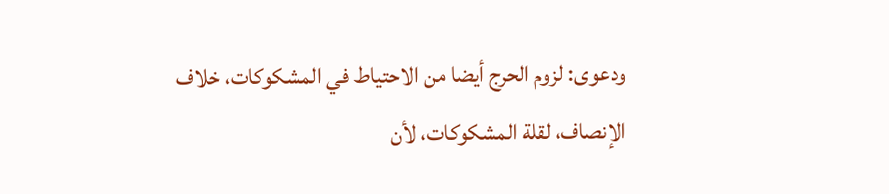ودعوى: لزوم الحرج أيضا من الاحتياط في المشكوكات، خلاف الإنصاف، لقلة المشكوكات، لأن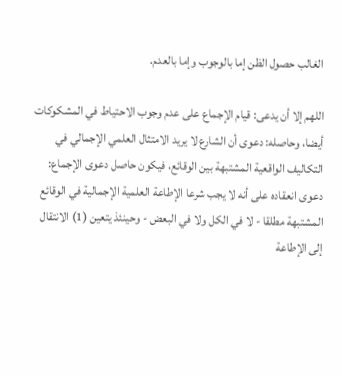الغالب حصول الظن إما بالوجوب وإما بالعدم.

اللهم إلا أن يدعى: قيام الإجماع على عدم وجوب الاحتياط في المشكوكات أيضا، وحاصله: دعوى أن الشارع لا يريد الامتثال العلمي الإجمالي في التكاليف الواقعية المشتبهة بين الوقائع، فيكون حاصل دعوى الإجماع: دعوى انعقاده على أنه لا يجب شرعا الإطاعة العلمية الإجمالية في الوقائع المشتبهة مطلقا - لا في الكل ولا في البعض - وحينئذ يتعين (1) الانتقال إلى الإطاعة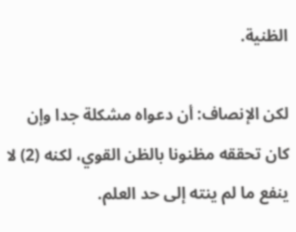الظنية.

لكن الإنصاف: أن دعواه مشكلة جدا وإن كان تحققه مظنونا بالظن القوي، لكنه (2) لا ينفع ما لم ينته إلى حد العلم.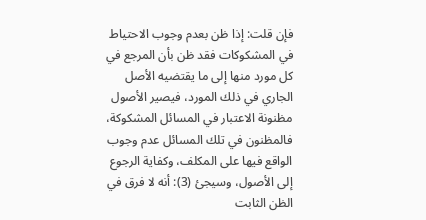فإن قلت: إذا ظن بعدم وجوب الاحتياط في المشكوكات فقد ظن بأن المرجع في كل مورد منها إلى ما يقتضيه الأصل الجاري في ذلك المورد، فيصير الأصول مظنونة الاعتبار في المسائل المشكوكة، فالمظنون في تلك المسائل عدم وجوب الواقع فيها على المكلف، وكفاية الرجوع إلى الأصول، وسيجئ (3): أنه لا فرق في الظن الثابت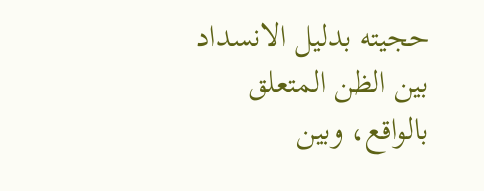حجيته بدليل الانسداد بين الظن المتعلق بالواقع، وبين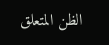الظن المتعلق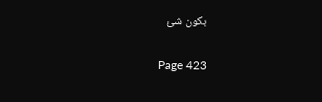بكون شئ

Page 423